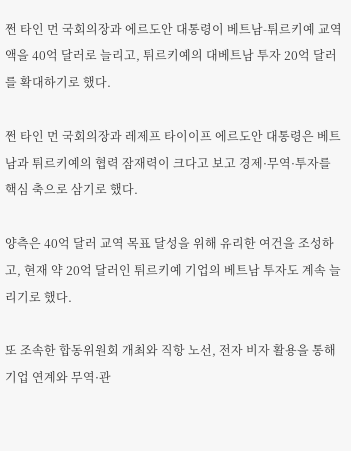쩐 타인 먼 국회의장과 에르도안 대통령이 베트남-튀르키예 교역액을 40억 달러로 늘리고, 튀르키예의 대베트남 투자 20억 달러를 확대하기로 했다.

쩐 타인 먼 국회의장과 레제프 타이이프 에르도안 대통령은 베트남과 튀르키예의 협력 잠재력이 크다고 보고 경제·무역·투자를 핵심 축으로 삼기로 했다.

양측은 40억 달러 교역 목표 달성을 위해 유리한 여건을 조성하고, 현재 약 20억 달러인 튀르키예 기업의 베트남 투자도 계속 늘리기로 했다.

또 조속한 합동위원회 개최와 직항 노선, 전자 비자 활용을 통해 기업 연계와 무역·관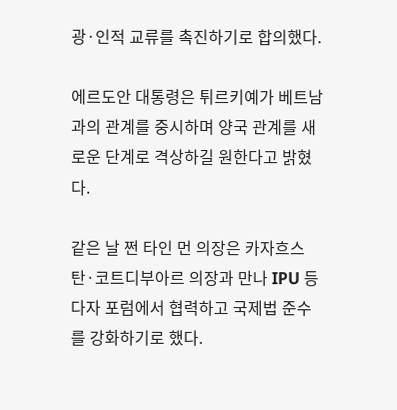광·인적 교류를 촉진하기로 합의했다.

에르도안 대통령은 튀르키예가 베트남과의 관계를 중시하며 양국 관계를 새로운 단계로 격상하길 원한다고 밝혔다.

같은 날 쩐 타인 먼 의장은 카자흐스탄·코트디부아르 의장과 만나 IPU 등 다자 포럼에서 협력하고 국제법 준수를 강화하기로 했다.